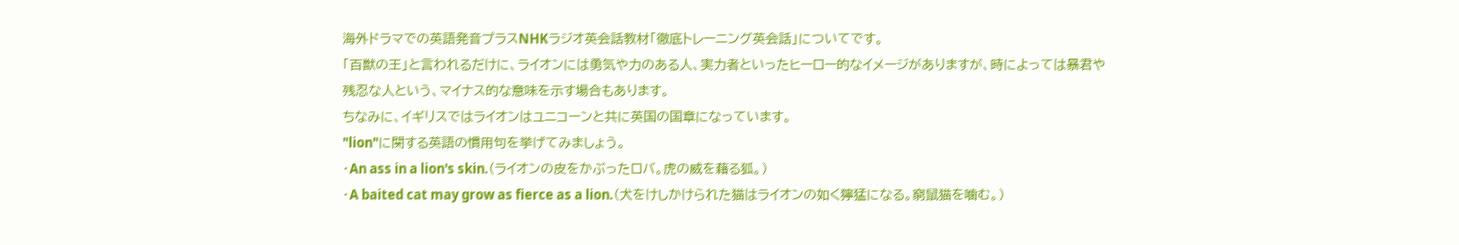海外ドラマでの英語発音プラスNHKラジオ英会話教材「徹底トレーニング英会話」についてです。
「百獣の王」と言われるだけに、ライオンには勇気や力のある人、実力者といったヒーロー的なイメージがありますが、時によっては暴君や残忍な人という、マイナス的な意味を示す場合もあります。
ちなみに、イギリスではライオンはユニコーンと共に英国の国章になっています。
"lion"に関する英語の慣用句を挙げてみましょう。
・An ass in a lion's skin.(ライオンの皮をかぶったロバ。虎の威を藉る狐。)
・A baited cat may grow as fierce as a lion.(犬をけしかけられた猫はライオンの如く獰猛になる。窮鼠猫を噛む。)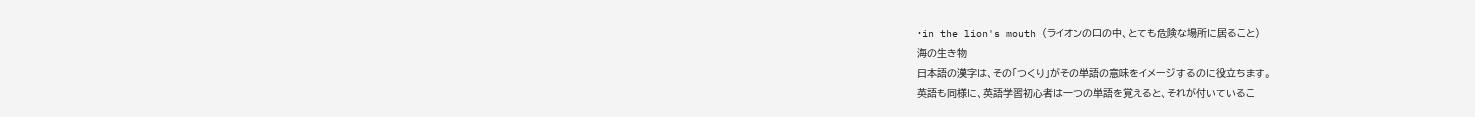・in the lion's mouth (ライオンの口の中、とても危険な場所に居ること)
海の生き物
日本語の漢字は、その「つくり」がその単語の意味をイメージするのに役立ちます。
英語も同様に、英語学習初心者は一つの単語を覚えると、それが付いているこ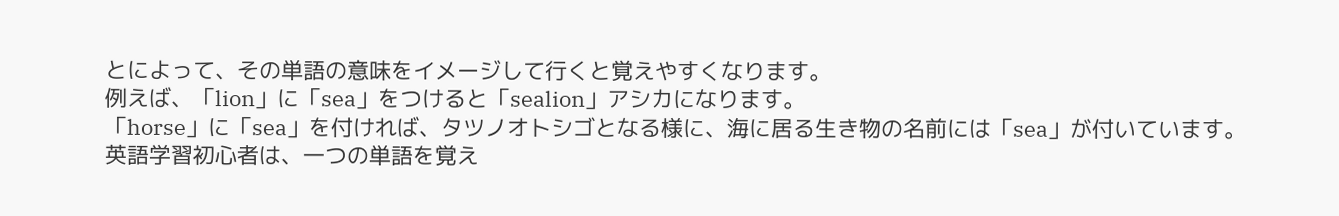とによって、その単語の意味をイメージして行くと覚えやすくなります。
例えば、「lion」に「sea」をつけると「sealion」アシカになります。
「horse」に「sea」を付ければ、タツノオトシゴとなる様に、海に居る生き物の名前には「sea」が付いています。
英語学習初心者は、一つの単語を覚え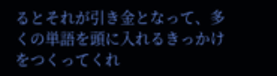るとそれが引き金となって、多くの単語を頭に入れるきっかけをつくってくれ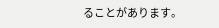ることがあります。